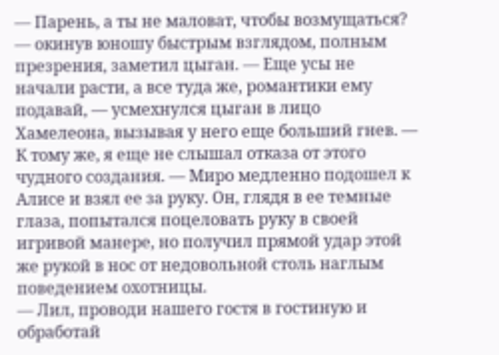— Парень, а ты не маловат, чтобы возмущаться? — окинув юношу быстрым взглядом, полным презрения, заметил цыган. — Еще усы не начали расти, а все туда же, романтики ему подавай, — усмехнулся цыган в лицо Хамелеона, вызывая у него еще больший гнев. — К тому же, я еще не слышал отказа от этого чудного создания. — Миро медленно подошел к Алисе и взял ее за руку. Он, глядя в ее темные глаза, попытался поцеловать руку в своей игривой манере, но получил прямой удар этой же рукой в нос от недовольной столь наглым поведением охотницы.
— Лил, проводи нашего гостя в гостиную и обработай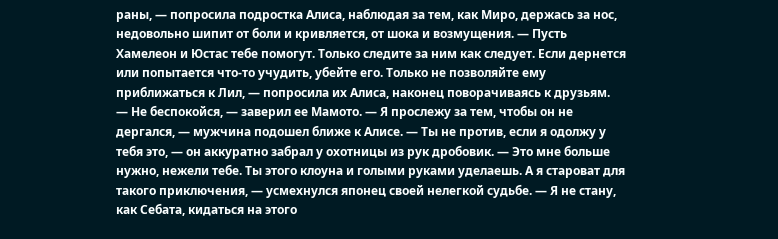раны, — попросила подростка Алиса, наблюдая за тем, как Миро, держась за нос, недовольно шипит от боли и кривляется, от шока и возмущения. — Пусть Хамелеон и Юстас тебе помогут. Только следите за ним как следует. Если дернется или попытается что-то учудить, убейте его. Только не позволяйте ему приближаться к Лил, — попросила их Алиса, наконец поворачиваясь к друзьям.
— Не беспокойся, — заверил ее Мамото. — Я прослежу за тем, чтобы он не дергался, — мужчина подошел ближе к Алисе. — Ты не против, если я одолжу у тебя это, — он аккуратно забрал у охотницы из рук дробовик. — Это мне больше нужно, нежели тебе. Ты этого клоуна и голыми руками уделаешь. А я староват для такого приключения, — усмехнулся японец своей нелегкой судьбе. — Я не стану, как Себата, кидаться на этого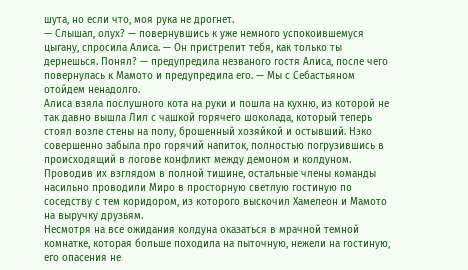шута, но если что, моя рука не дрогнет.
— Слышал, олух? — повернувшись к уже немного успокоившемуся цыгану, спросила Алиса. — Он пристрелит тебя, как только ты дернешься. Понял? — предупредила незваного гостя Алиса, после чего повернулась к Мамото и предупредила его. — Мы с Себастьяном отойдем ненадолго.
Алиса взяла послушного кота на руки и пошла на кухню, из которой не так давно вышла Лил с чашкой горячего шоколада, который теперь стоял возле стены на полу, брошенный хозяйкой и остывший. Нэко совершенно забыла про горячий напиток, полностью погрузившись в происходящий в логове конфликт между демоном и колдуном. Проводив их взглядом в полной тишине, остальные члены команды насильно проводили Миро в просторную светлую гостиную по соседству с тем коридором, из которого выскочил Хамелеон и Мамото на выручку друзьям.
Несмотря на все ожидания колдуна оказаться в мрачной темной комнатке, которая больше походила на пыточную, нежели на гостиную, его опасения не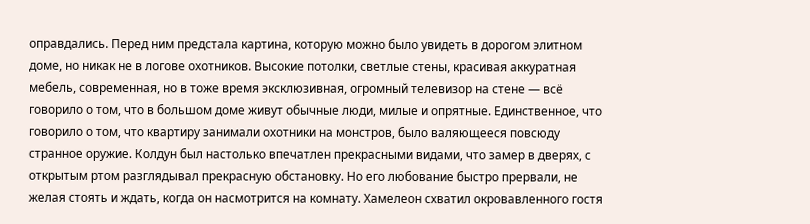оправдались. Перед ним предстала картина, которую можно было увидеть в дорогом элитном доме, но никак не в логове охотников. Высокие потолки, светлые стены, красивая аккуратная мебель, современная, но в тоже время эксклюзивная, огромный телевизор на стене — всё говорило о том, что в большом доме живут обычные люди, милые и опрятные. Единственное, что говорило о том, что квартиру занимали охотники на монстров, было валяющееся повсюду странное оружие. Колдун был настолько впечатлен прекрасными видами, что замер в дверях, с открытым ртом разглядывал прекрасную обстановку. Но его любование быстро прервали, не желая стоять и ждать, когда он насмотрится на комнату. Хамелеон схватил окровавленного гостя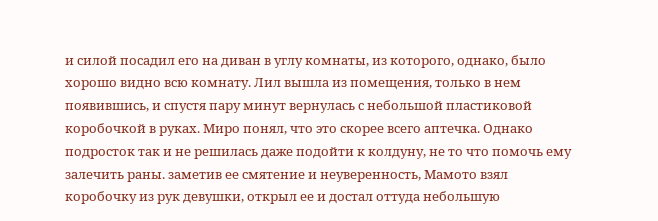и силой посадил его на диван в углу комнаты, из которого, однако, было хорошо видно всю комнату. Лил вышла из помещения, только в нем появившись, и спустя пару минут вернулась с небольшой пластиковой коробочкой в руках. Миро понял, что это скорее всего аптечка. Однако подросток так и не решилась даже подойти к колдуну, не то что помочь ему залечить раны. заметив ее смятение и неуверенность, Мамото взял коробочку из рук девушки, открыл ее и достал оттуда небольшую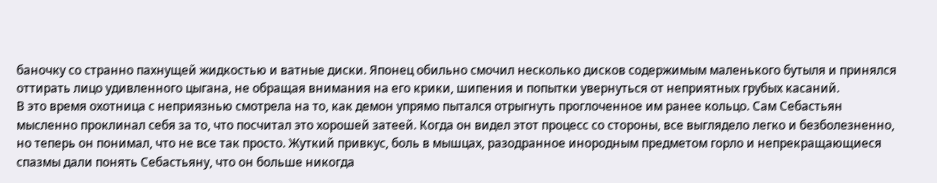баночку со странно пахнущей жидкостью и ватные диски. Японец обильно смочил несколько дисков содержимым маленького бутыля и принялся оттирать лицо удивленного цыгана, не обращая внимания на его крики, шипения и попытки увернуться от неприятных грубых касаний.
В это время охотница с неприязнью смотрела на то, как демон упрямо пытался отрыгнуть проглоченное им ранее кольцо. Сам Себастьян мысленно проклинал себя за то, что посчитал это хорошей затеей. Когда он видел этот процесс со стороны, все выглядело легко и безболезненно, но теперь он понимал, что не все так просто. Жуткий привкус, боль в мышцах, разодранное инородным предметом горло и непрекращающиеся спазмы дали понять Себастьяну, что он больше никогда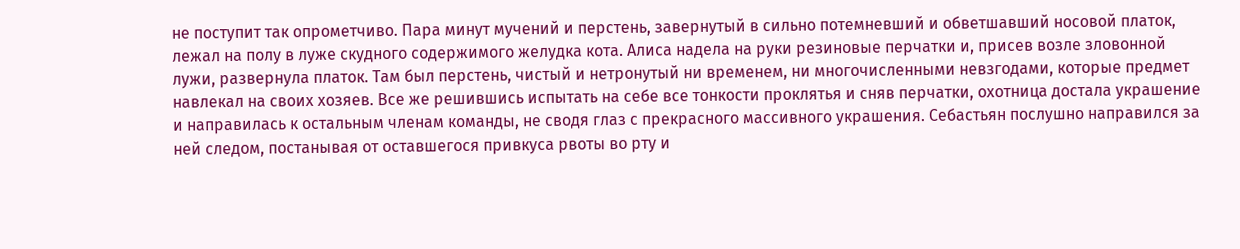не поступит так опрометчиво. Пара минут мучений и перстень, завернутый в сильно потемневший и обветшавший носовой платок, лежал на полу в луже скудного содержимого желудка кота. Алиса надела на руки резиновые перчатки и, присев возле зловонной лужи, развернула платок. Там был перстень, чистый и нетронутый ни временем, ни многочисленными невзгодами, которые предмет навлекал на своих хозяев. Все же решившись испытать на себе все тонкости проклятья и сняв перчатки, охотница достала украшение и направилась к остальным членам команды, не сводя глаз с прекрасного массивного украшения. Себастьян послушно направился за ней следом, постанывая от оставшегося привкуса рвоты во рту и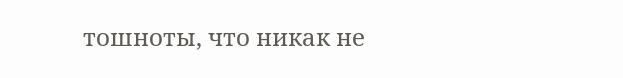тошноты, что никак не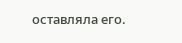оставляла его.